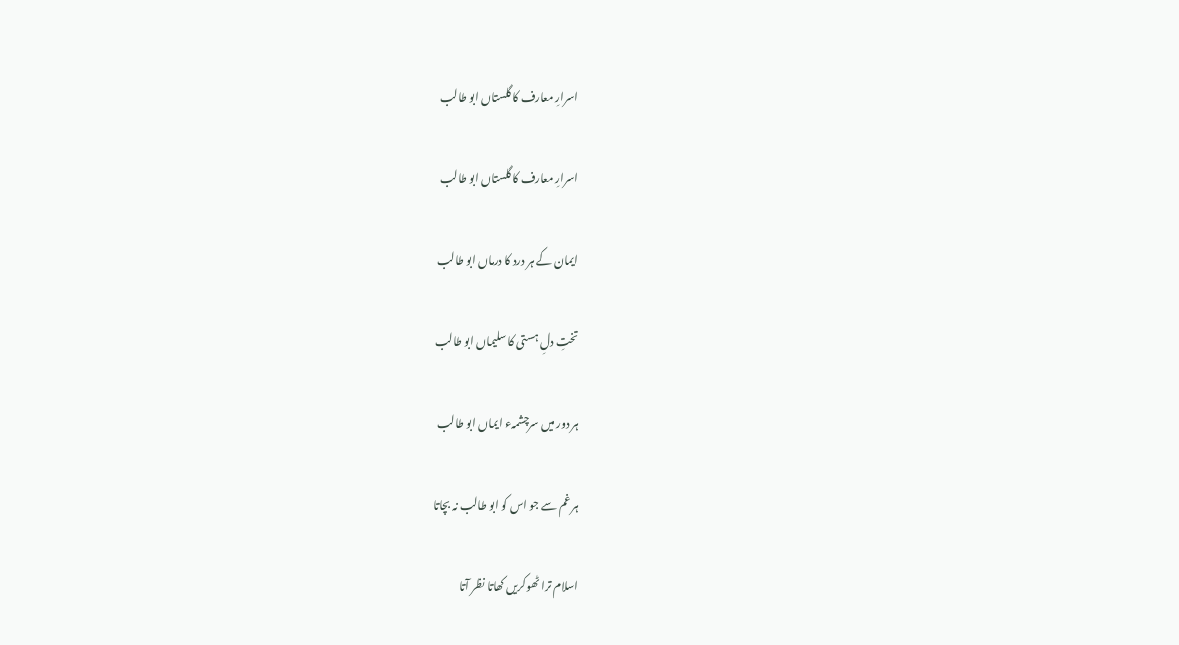اسرارِ معارف کا گلستاں ابو طالب

اسرارِ معارف کا گلستاں ابو طالب

ایمان کے ہر درد کا درماں ابو طالب

تختِ دلِ ہستی کا سلیماں ابو طالب

ہر دور میں سرچشمہء ایماں ابو طالب

ہر غم سے جو اس کو ابو طالب نہ بچاتا

اسلام ترا ٹھوکریں کھاتا نظر آتا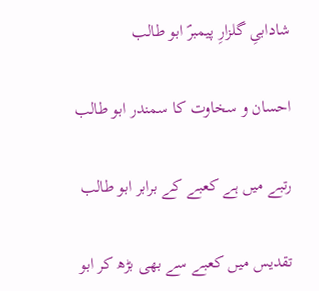شادابیِ گلزارِ پیمبرؐ ابو طالب

احسان و سخاوت کا سمندر ابو طالب

رتبے میں ہے کعبے کے برابر ابو طالب

تقدیس میں کعبے سے بھی بڑھ کر ابو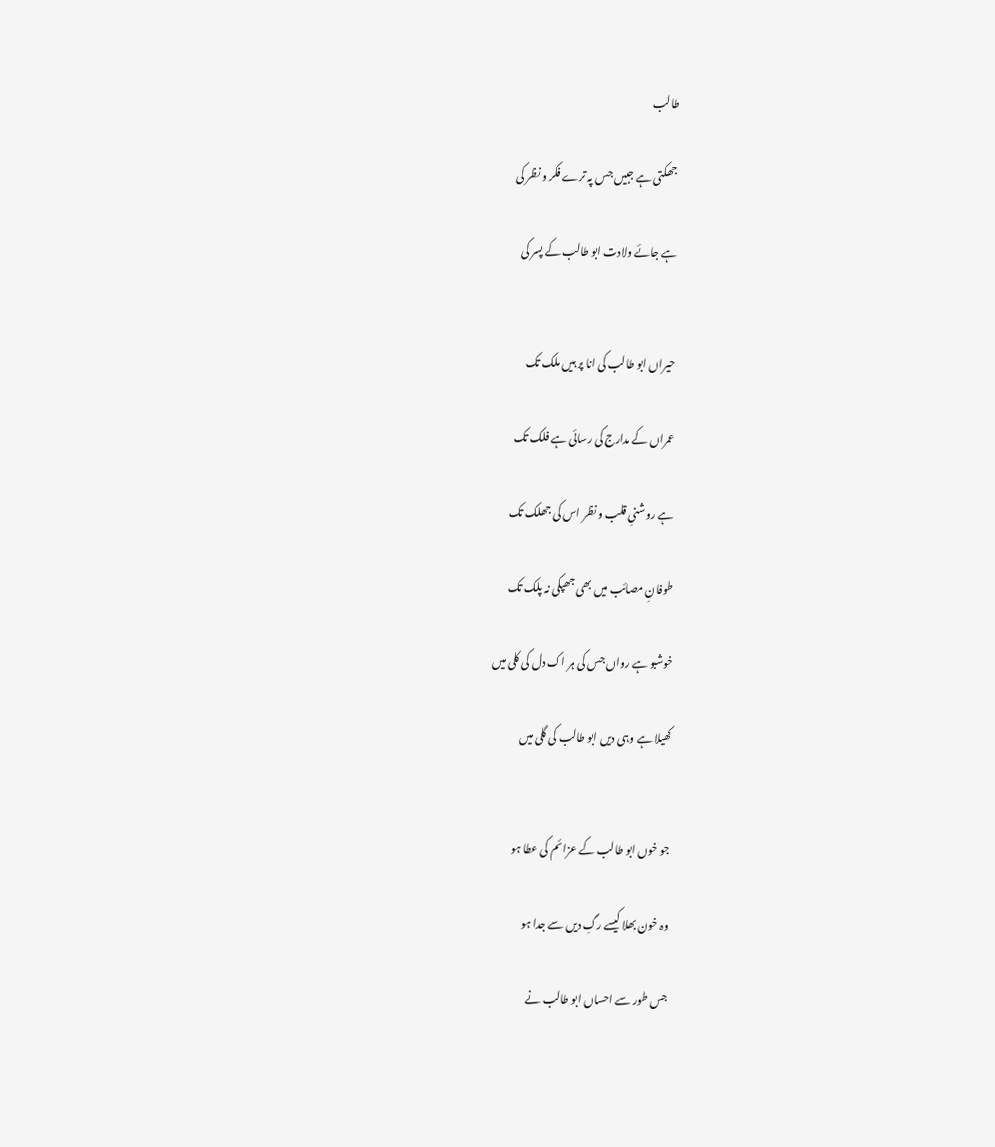طالب

جھکتی ہے جبیں جس پہ ترے فکر و نظر کی

ہے جائے ولادت ابو طالب کے پسر کی


حیراں ابو طالب کی انا پر ہیں ملک تک

عمراں کے مدارج کی رسائی ہے فلک تک

ہے روشنیِ قلب و نظر اس کی جھلک تک

طوفانِ مصائب میں بھی جھپکی نہ پلک تک

خوشبو ہے رواں جس کی ہر اک دل کی کلی میں

کھیلا ہے وہی دیں ابو طالب کی گلی میں


جو خوں ابو طالب کے عزائم کی عطا ہو

وہ خون بھلا کیسے رگِ دیں سے جدا ہو

جس طور سے احساں ابو طالب نے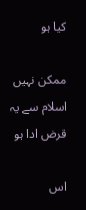کیا ہو

ممکن نہیں اسلام سے یہ قرض ادا ہو

اس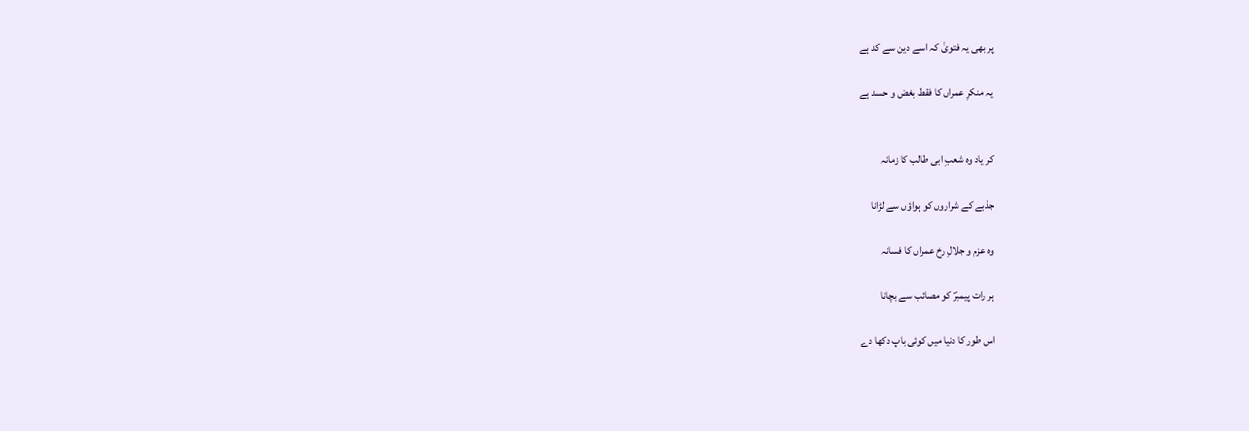پر بھی یہ فتویٰ کہ اسے دین سے کد ہے

یہ منکرِ عمراں کا فقط بغض و حسد ہے


کر یاد وہ شعبِ ابی طالب کا زمانہ

جذبے کے شراروں کو ہواؤں سے لڑانا

وہ عزم و جلالِ رخ عمراں کا فسانہ

ہر رات پیمبرؐ کو مصائب سے بچانا

اس طور کا دنیا میں کوئی باپ دکھا دے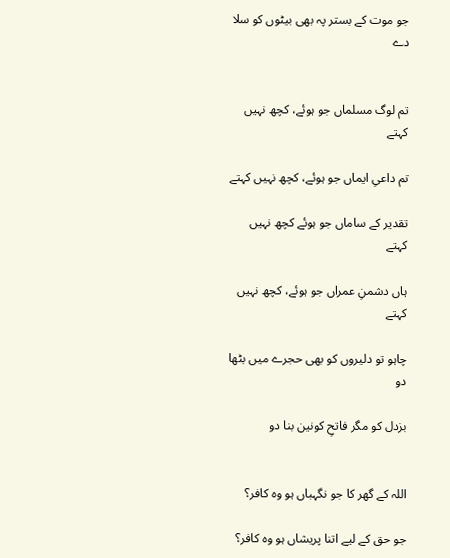جو موت کے بستر پہ بھی بیٹوں کو سلا دے


تم لوگ مسلماں جو ہوئے، کچھ نہیں کہتے

تم داعیِ ایماں جو ہوئے، کچھ نہیں کہتے

تقدیر کے ساماں جو ہوئے کچھ نہیں کہتے

ہاں دشمنِ عمراں جو ہوئے، کچھ نہیں کہتے

چاہو تو دلیروں کو بھی حجرے میں بٹھا دو

بزدل کو مگر فاتحِ کونین بنا دو


اللہ کے گھر کا جو نگہباں ہو وہ کافر؟

جو حق کے لیے اتنا پریشاں ہو وہ کافر؟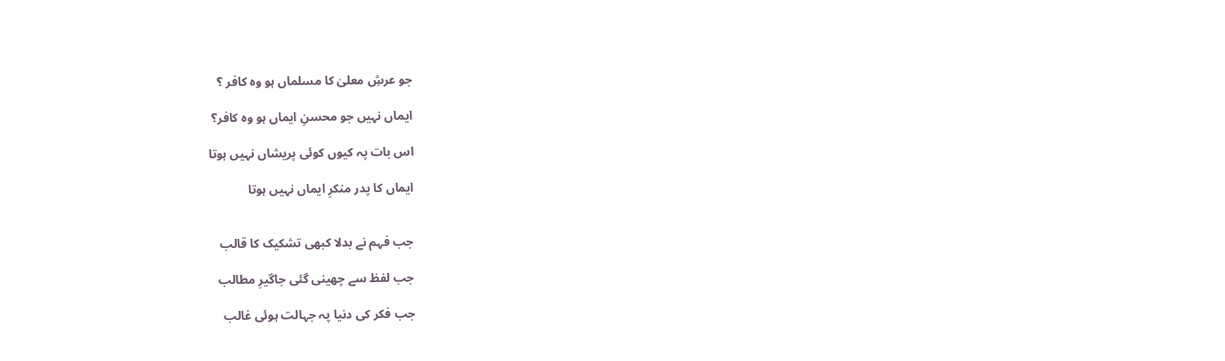جو عرشِ معلیٰ کا مسلماں ہو وہ کافر ؟

ایماں نہیں جو محسنِ ایماں ہو وہ کافر؟

اس بات پہ کیوں کوئی پریشاں نہیں ہوتا

ایماں کا پدر منکرِ ایماں نہیں ہوتا


جب فہم نے بدلا کبھی تشکیک کا قالب

جب لفظ سے چھینی گئی جاگیرِ مطالب

جب فکر کی دنیا پہ جہالت ہوئی غالب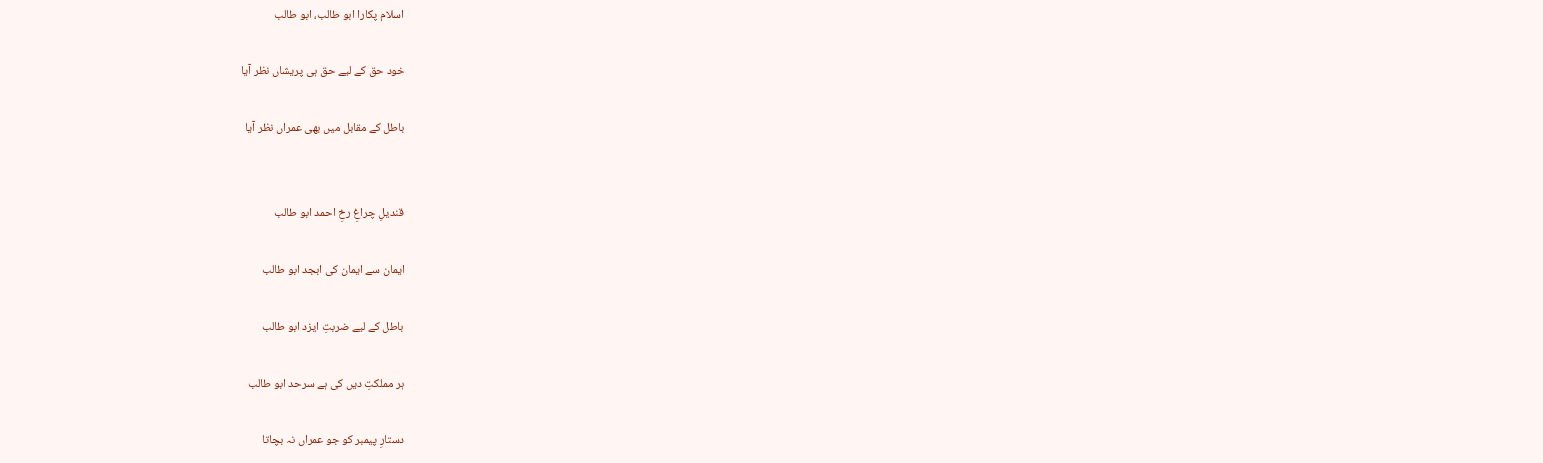اسلام پکارا ابو طالب، ابو طالب

خود حق کے لیے حق ہی پریشاں نظر آیا

باطل کے مقابل میں بھی عمراں نظر آیا


قندیلِ چراغِ رخِ احمد ابو طالب

ایمان سے ایمان کی ابجد ابو طالب

باطل کے لیے ضربتِ ایزد ابو طالب

ہر مملکتِ دیں کی ہے سرحد ابو طالب

دستارِ پیمبر کو جو عمراں نہ بچاتا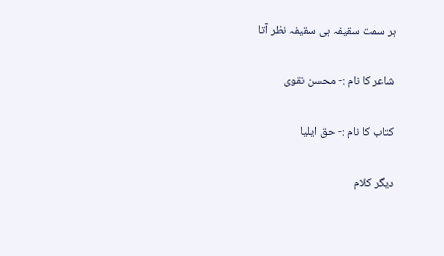ہر سمت سقیفہ ہی سقیفہ نظر آتا

شاعر کا نام :- محسن نقوی

کتاب کا نام :- حق ایلیا

دیگر کلام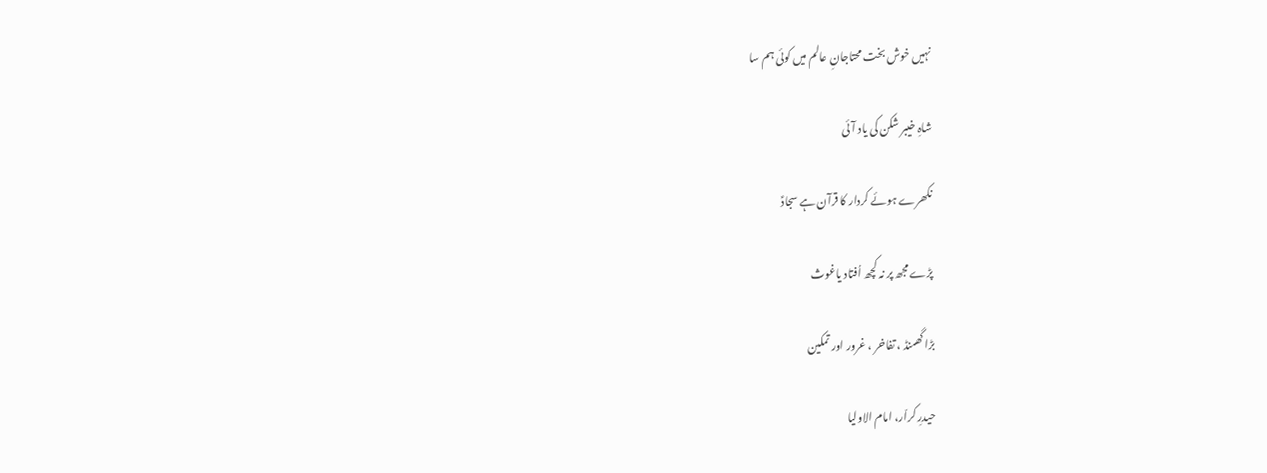نہیں خوش بخت محتاجانِ عالم میں کوئی ہم سا

شاہِ خیبر شکن کی یاد آئی

نکھرے ہوئے کردار کا قرآن ہے سجادؑ

پڑے مجھ پر نہ کچھ اُفتاد یاغوث

بڑا گھمنڈ ، تفاخر ، غرور اور تمکین

حیدرِ کراّر، امام الاولیا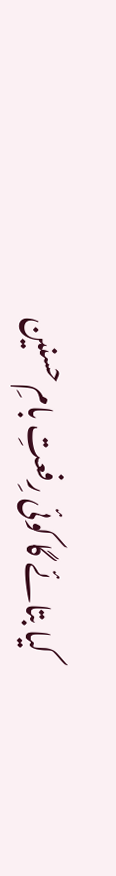کیا بتائے گا کوئی رِفعتِ بامِ حسنین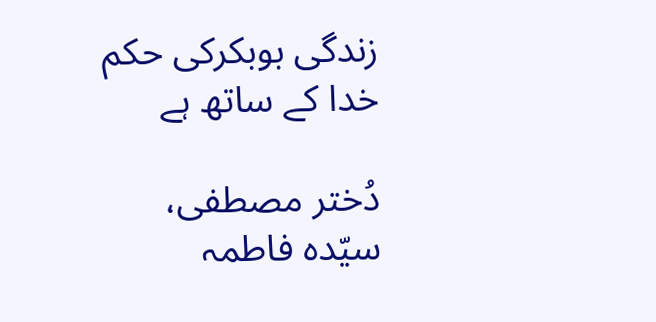زندگی بوبکرکی حکم خدا کے ساتھ ہے

دُختر مصطفی، سیّدہ فاطمہ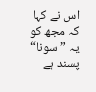اس نے کہا کہ مجھ کو یہ ”سونا“ پسند ہے